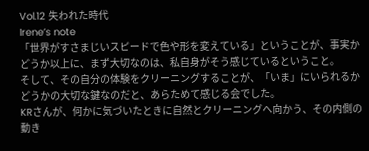Vol.12 失われた時代
Irene’s note
「世界がすさまじいスピードで色や形を変えている」ということが、事実かどうか以上に、まず大切なのは、私自身がそう感じているということ。
そして、その自分の体験をクリーニングすることが、「いま」にいられるかどうかの大切な鍵なのだと、あらためて感じる会でした。
KRさんが、何かに気づいたときに自然とクリーニングへ向かう、その内側の動き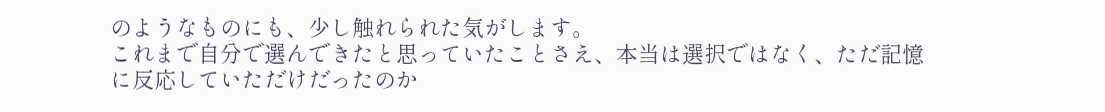のようなものにも、少し触れられた気がします。
これまで自分で選んできたと思っていたことさえ、本当は選択ではなく、ただ記憶に反応していただけだったのか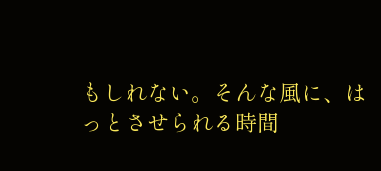もしれない。そんな風に、はっとさせられる時間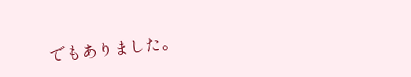でもありました。